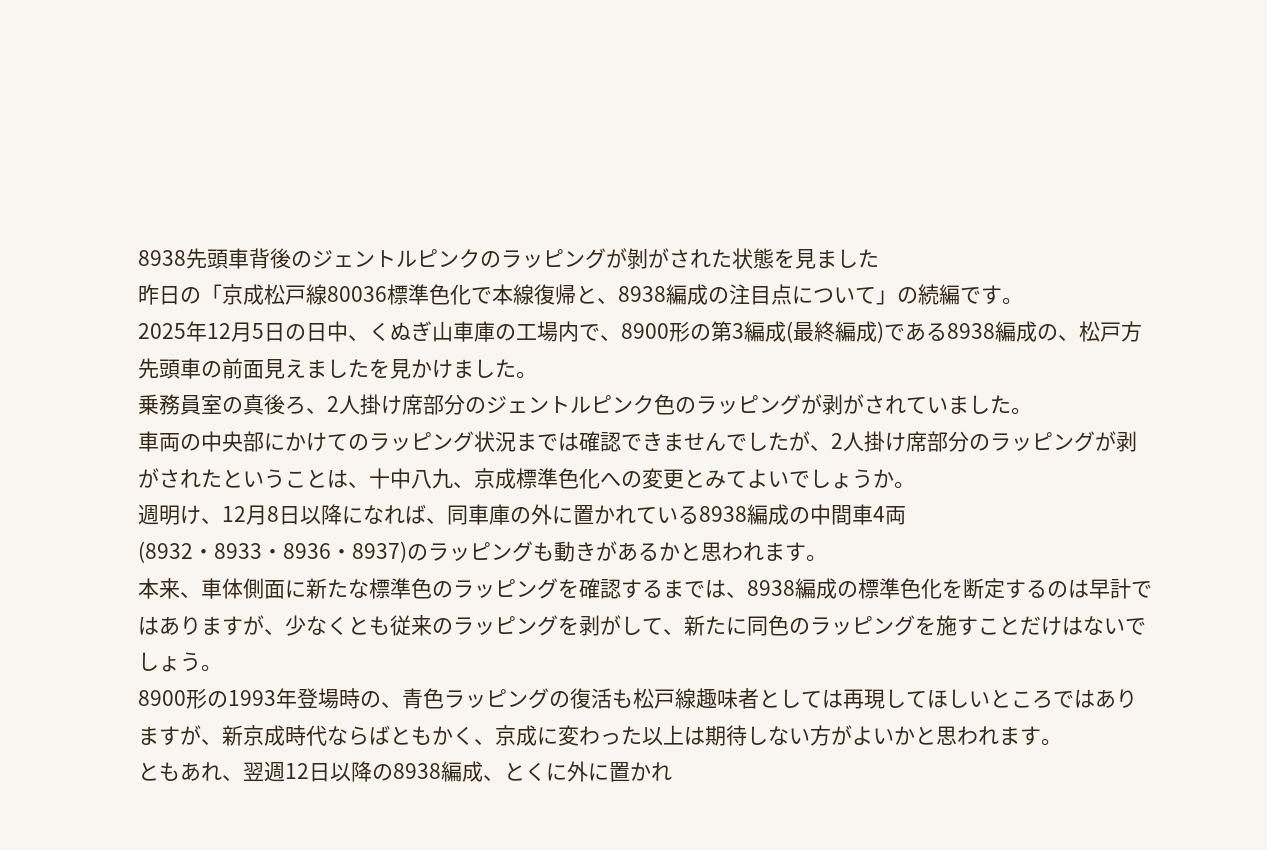8938先頭車背後のジェントルピンクのラッピングが剝がされた状態を見ました
昨日の「京成松戸線80036標準色化で本線復帰と、8938編成の注目点について」の続編です。
2025年12月5日の日中、くぬぎ山車庫の工場内で、8900形の第3編成(最終編成)である8938編成の、松戸方先頭車の前面見えましたを見かけました。
乗務員室の真後ろ、2人掛け席部分のジェントルピンク色のラッピングが剥がされていました。
車両の中央部にかけてのラッピング状況までは確認できませんでしたが、2人掛け席部分のラッピングが剥がされたということは、十中八九、京成標準色化への変更とみてよいでしょうか。
週明け、12月8日以降になれば、同車庫の外に置かれている8938編成の中間車4両(8932・8933・8936・8937)のラッピングも動きがあるかと思われます。
本来、車体側面に新たな標準色のラッピングを確認するまでは、8938編成の標準色化を断定するのは早計ではありますが、少なくとも従来のラッピングを剥がして、新たに同色のラッピングを施すことだけはないでしょう。
8900形の1993年登場時の、青色ラッピングの復活も松戸線趣味者としては再現してほしいところではありますが、新京成時代ならばともかく、京成に変わった以上は期待しない方がよいかと思われます。
ともあれ、翌週12日以降の8938編成、とくに外に置かれ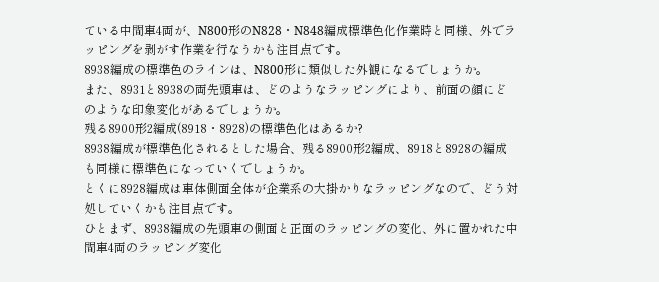ている中間車4両が、N800形のN828・N848編成標準色化作業時と同様、外でラッピングを剥がす作業を行なうかも注目点です。
8938編成の標準色のラインは、N800形に類似した外観になるでしょうか。
また、8931と8938の両先頭車は、どのようなラッピングにより、前面の顔にどのような印象変化があるでしょうか。
残る8900形2編成(8918・8928)の標準色化はあるか?
8938編成が標準色化されるとした場合、残る8900形2編成、8918と8928の編成も同様に標準色になっていくでしょうか。
とくに8928編成は車体側面全体が企業系の大掛かりなラッピングなので、どう対処していくかも注目点です。
ひとまず、8938編成の先頭車の側面と正面のラッピングの変化、外に置かれた中間車4両のラッピング変化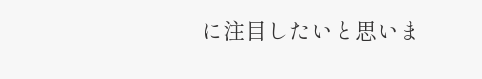に注目したいと思いま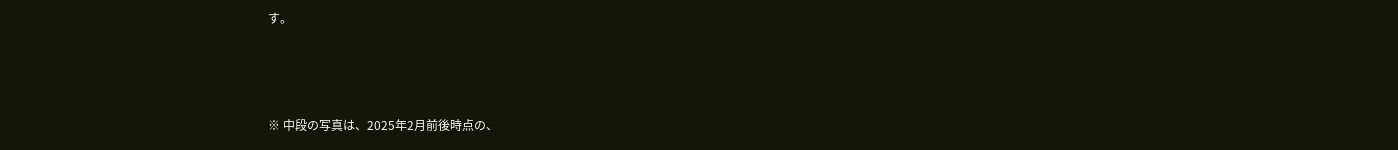す。



※ 中段の写真は、2025年2月前後時点の、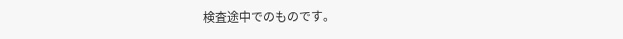検査途中でのものです。